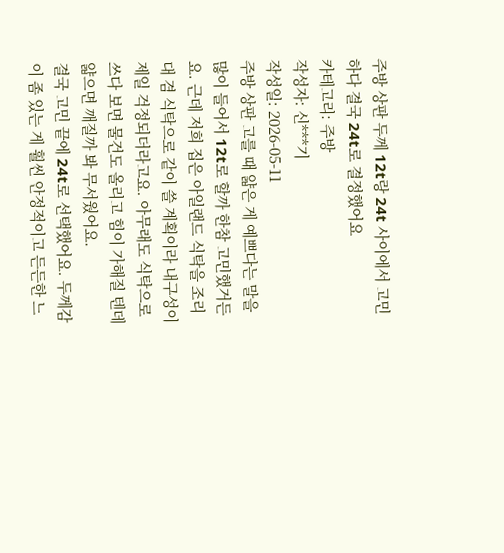주방 상판 두께 12t랑 24t 사이에서 고민하다 결국 24t로 결정했어요
카테고리: 주방
작성자: 신***기
작성일: 2026-05-11
주방 상판 고를 때 얇은 게 예쁘다는 말을 많이 들어서 12t로 할까 한참 고민했거든요. 근데 저희 집은 아일랜드 식탁을 조리대 겸 식탁으로 같이 쓸 계획이라 내구성이 제일 걱정되더라고요. 아무래도 식탁으로 쓰다 보면 물건도 올리고 힘이 가해질 텐데 얇으면 깨질까 봐 무서웠어요.
결국 고민 끝에 24t로 선택했어요. 두께감이 좀 있는 게 훨씬 안정적이고 든든한 느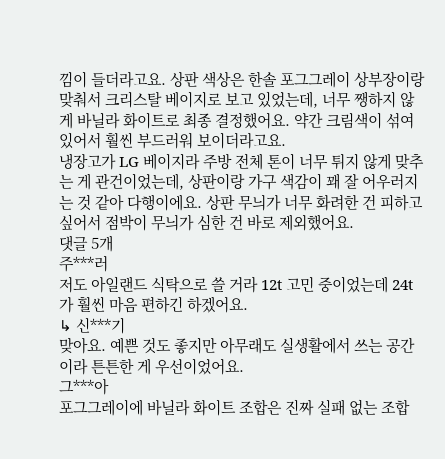낌이 들더라고요. 상판 색상은 한솔 포그그레이 상부장이랑 맞춰서 크리스탈 베이지로 보고 있었는데, 너무 쨍하지 않게 바닐라 화이트로 최종 결정했어요. 약간 크림색이 섞여 있어서 훨씬 부드러워 보이더라고요.
냉장고가 LG 베이지라 주방 전체 톤이 너무 튀지 않게 맞추는 게 관건이었는데, 상판이랑 가구 색감이 꽤 잘 어우러지는 것 같아 다행이에요. 상판 무늬가 너무 화려한 건 피하고 싶어서 점박이 무늬가 심한 건 바로 제외했어요.
댓글 5개
주***러
저도 아일랜드 식탁으로 쓸 거라 12t 고민 중이었는데 24t가 훨씬 마음 편하긴 하겠어요.
↳ 신***기
맞아요. 예쁜 것도 좋지만 아무래도 실생활에서 쓰는 공간이라 튼튼한 게 우선이었어요.
그***아
포그그레이에 바닐라 화이트 조합은 진짜 실패 없는 조합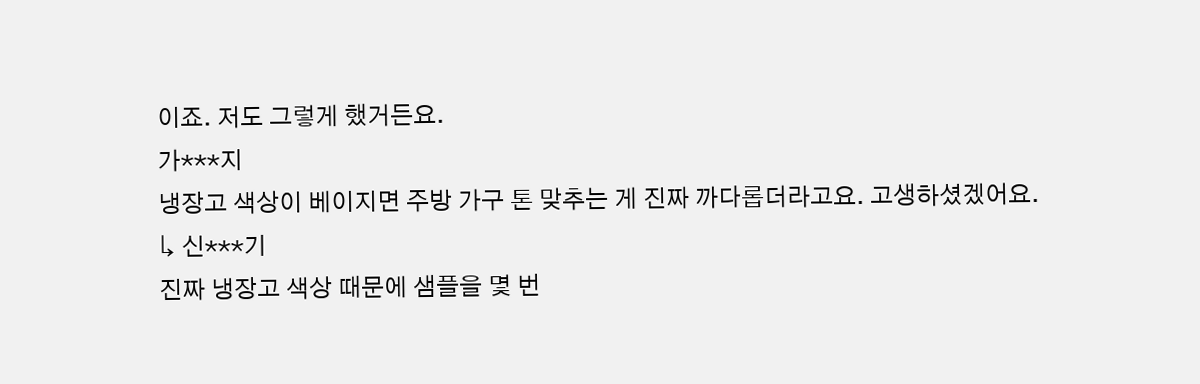이죠. 저도 그렇게 했거든요.
가***지
냉장고 색상이 베이지면 주방 가구 톤 맞추는 게 진짜 까다롭더라고요. 고생하셨겠어요.
↳ 신***기
진짜 냉장고 색상 때문에 샘플을 몇 번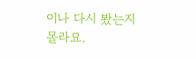이나 다시 봤는지 몰라요.